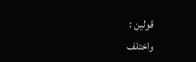قولین :
واختلف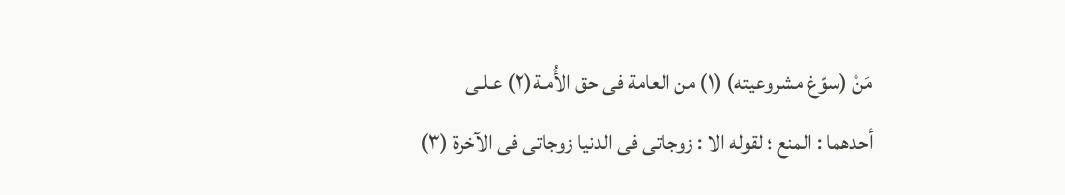مَنْ (سوّغ مشروعیته) (۱) من العامة فی حق الأُمـة(٢) عـلـى
أحدهما : المنع ؛ لقوله الا : زوجاتی فی الدنیا زوجاتی فی الآخرة (۳)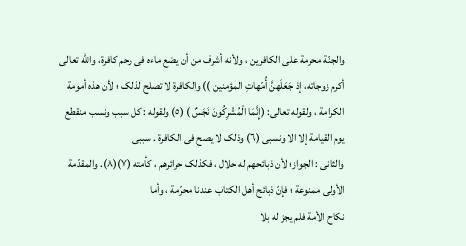والجنّة محرمة على الکافرین ، ولأنه أشرف من أن یضع ماءه فی رحم کافرة، والله تعالى أکرم زوجاته، إذ جَعَلَهنَّ أُمّهاتِ المؤمنین )) والکافرة لا تصلح لذلک ؛ لأن هذه أمومة الکرامة ، ولقوله تعالى: (إِنَّمَا الْمُشْرِکُونَ نَجَسٌ ) (٥) ولقوله : کل سبب ونسب منقطع یوم القیامة إلا الا ونسبی (٦) وذلک لا یصح فی الکافرة . سببی
والثانی : الجواز؛ لأن ذبائحهم له حلال ، فکذلک حرائرهم ، کأمته (۷)(۸). والمقدّمة الأولى ممنوعة ؛ فإنّ ذبائح أهل الکتاب عندنا محرّمة ، وأما
نکاح الأمة فلم یجز له بلا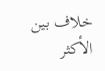خلاف بین الأکثر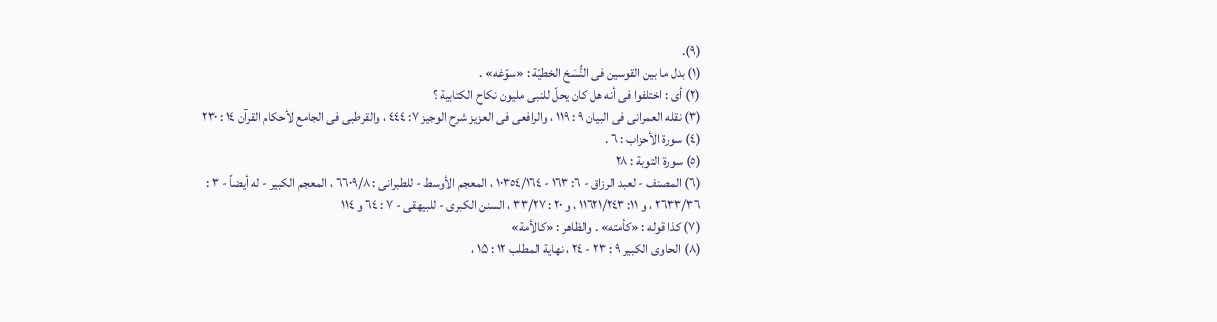(٩).
(۱) بدل ما بین القوسین فی النُّسَخ الخطیّة : «سوّغه» .
(٢) أی : اختلفوا فی أنه هل کان یحلّ للنبی ملیون نکاح الکتابیة ؟
(۳) نقله العمرانی فی البیان ۹ : ۱۱۹ ، والرافعی فی العزیز شرح الوجیز ٧: ٤٤٤ ، والقرطبی فی الجامع لأحکام القرآن ١٤ : ٢٣٠
(٤) سورة الأحزاب : ٦ .
(٥) سورة التوبة : ۲۸
(٦) المصنف - لعبد الرزاق - ٦: ١٦٣ - ١٠٣٥٤/١٦٤ ، المعجم الأوسط - للطبرانی : ٦٦٠٩/٨ ، المعجم الکبیر - له أیضاً - ٣ : ٢٦٣٣/٣٦ ، و ١١: ١١٦٢١/٢٤٣ ، و ۲۰ : ۳۳/۲۷ ، السنن الکبرى - للبیهقی - ٧ : ٦٤ و ١١٤
(۷) کذا قوله : «کأمته» . والظاهر : «کالأمة»
(۸) الحاوی الکبیر ٩ : ٢٣ - ٢٤ ، نهایة المطلب ۱۲ : ۱۵ ،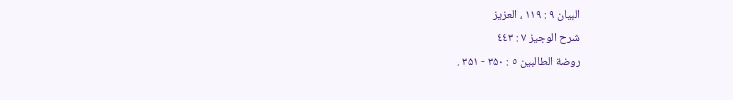البیان ۹ : ۱۱۹ ، العزیز
شرح الوجیز ٧ : ٤٤٣
روضة الطالبین ٥ : ۳۵۰ - ۳۵۱ .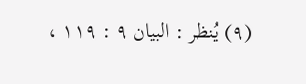(۹) یُنظر : البیان ۹ : ۱۱۹ ،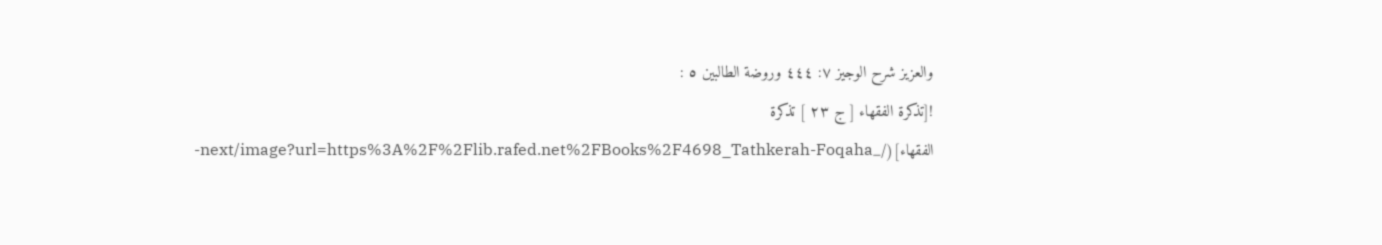والعزیز شرح الوجیز ٧: ٤٤٤ وروضة الطالبین ٥ :
![تذكرة الفقهاء [ ج ٢٣ ] تذكرة الفقهاء](/_next/image?url=https%3A%2F%2Flib.rafed.net%2FBooks%2F4698_Tathkerah-Foqaha-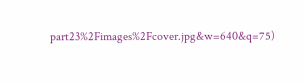part23%2Fimages%2Fcover.jpg&w=640&q=75)